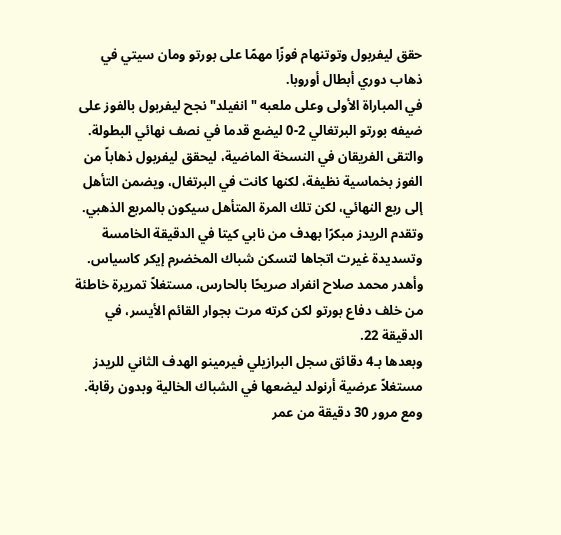حقق ليفربول وتوتنهام فوزًا مهمًا على بورتو ومان سيتي في ذهاب دوري أبطال أوروبا.
في المباراة الأولى وعلى ملعبه "انفيلد" نجح ليفربول بالفوز على ضيفه بورتو البرتغالي 2-0 ليضع قدما في نصف نهائي البطولة.
والتقى الفريقان في النسخة الماضية، ليحقق ليفربول ذهاباً من الفوز بخماسية نظيفة، لكنها كانت في البرتغال، ويضمن التأهل إلى ربع النهائي، لكن تلك المرة المتأهل سيكون بالمربع الذهبي.
وتقدم الريدز مبكرًا بهدف من نابي كيتا في الدقيقة الخامسة وتسديدة غيرت اتجاها لتسكن شباك المخضرم إيكر كاسياس.
وأهدر محمد صلاح انفراد صريحًا بالحارس، مستغلاً تمريرة خاطئة من خلف دفاع بورتو لكن كرته مرت بجوار القائم الأيسر، في الدقيقة 22.
وبعدها بـ4 دقائق سجل البرازيلي فيرمينو الهدف الثاني للريدز مستغلاً عرضية أرنولد ليضعها في الشباك الخالية وبدون رقابة.
ومع مرور 30 دقيقة من عمر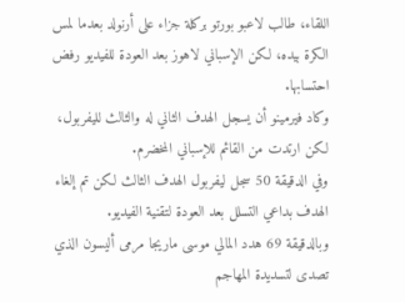اللقاء، طالب لاعبو بورتو بركلة جزاء على أرنولد بعدما لمس الكرة بيده، لكن الإسباني لاهوز بعد العودة للفيديو رفض احتسابها.
وكاد فيرمينو أن يسجل الهدف الثاني له والثالث لليفربول، لكن ارتدت من القائم للإسباني المخضرم.
وفي الدقيقة 50 سجل ليفربول الهدف الثالث لكن تم إلغاء الهدف بداعي التسلل بعد العودة لتقنية الفيديو.
وبالدقيقة 69 هدد المالي موسى ماريجا مرمى أليسون الذي تصدى لتسديدة المهاجم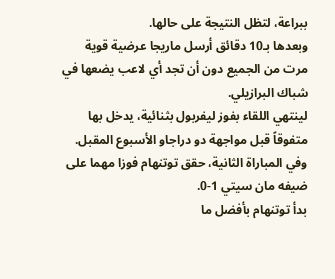ببراعة، لتظل النتيجة على حالها.
وبعدها بـ10 دقائق أرسل ماريجا عرضية قوية مرت من الجميع دون أن تجد أي لاعب يضعها في شباك البرازيلي.
لينتهي اللقاء بفوز ليفربول بثنائية، يدخل بها متفوقاً قبل مواجهة دو دراجاو الأسبوع المقبل.
وفي المباراة الثانية، حقق توتنهام فوزا مهما على ضيفه مان سيتي 1-0.
بدأ توتنهام بأفضل ما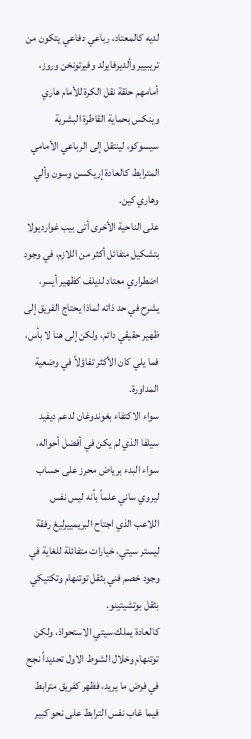لديه كالمعتاد، رباعي دفاعي يتكون من تريبيير وألديرفايرلد وفيرتونخن وروز، أمامهم حلقة نقل الكرة للأمام هاري وينكس بحماية القاطرة البشرية سيسوكو، لينتقل إلى الرباعي الأمامي المترابط كالعادة إريكسن وسون وألي وهاري كين.
على الناحية الأخرى أتى بيب غوارديولا بتشكيل متفائل أكثر من اللازم، في وجود اضطراري معتاد لديلف كظهير أيسر، يشرح في حد ذاته لماذا يحتاج الفريق إلى ظهير حقيقي دائم، ولكن إلى هنا لا بأس، فما يلي كان الأكثر تفاؤلاً في وضعية المداورة.
سواء الاكتفاء بغوندوغان لدعم ديفيد سيلفا الذي لم يكن في أفضل أحواله، سواء البدء برياض محرز على حساب ليروي ساني علماً بأنه ليس نفس اللاعب الذي اجتاح البريمييرليغ رفقة ليستر سيتي، خيارات متفائلة للغاية في وجود خصم فني بثقل توتنهام وتكتيكي بثقل بوتشيتينو.
كالعادة يملك سيتي الاستحواذ، ولكن توتنهام وخلال الشوط الاول تحديداً نجح في فرض ما يريد، فظهر كفريق مترابط فيما غاب نفس الترابط على نحو كبير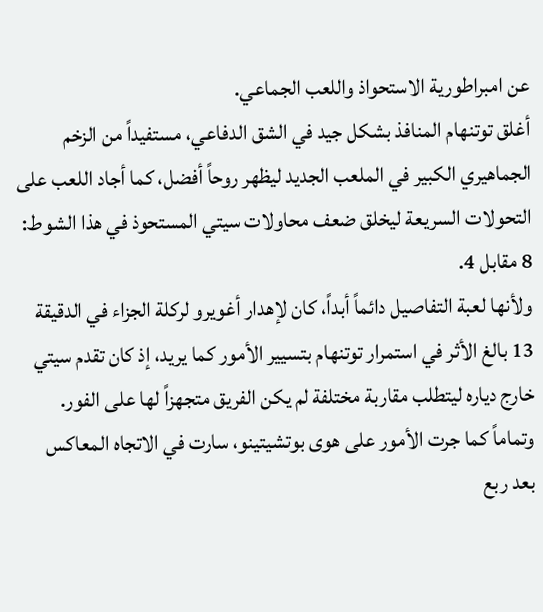عن امبراطورية الاستحواذ واللعب الجماعي.
أغلق توتنهام المنافذ بشكل جيد في الشق الدفاعي، مستفيداً من الزخم الجماهيري الكبير في الملعب الجديد ليظهر روحاً أفضل، كما أجاد اللعب على التحولات السريعة ليخلق ضعف محاولات سيتي المستحوذ في هذا الشوط: 8 مقابل 4.
ولأنها لعبة التفاصيل دائماً أبداً، كان لإهدار أغويرو لركلة الجزاء في الدقيقة 13 بالغ الأثر في استمرار توتنهام بتسيير الأمور كما يريد، إذ كان تقدم سيتي خارج دياره ليتطلب مقاربة مختلفة لم يكن الفريق متجهزاً لها على الفور.
وتماماً كما جرت الأمور على هوى بوتشيتينو، سارت في الاتجاه المعاكس بعد ربع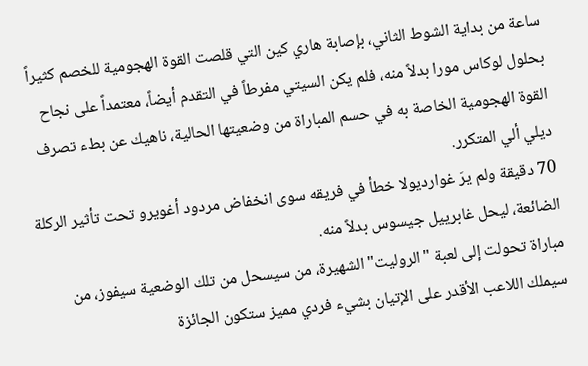ساعة من بداية الشوط الثاني، بإصابة هاري كين التي قلصت القوة الهجومية للخصم كثيراً بحلول لوكاس مورا بدلاً منه، فلم يكن السيتي مفرطاً في التقدم أيضاً، معتمداً على نجاح القوة الهجومية الخاصة به في حسم المباراة من وضعيتها الحالية، ناهيك عن بطء تصرف ديلي ألي المتكرر.
70 دقيقة ولم يرَ غوارديولا خطأ في فريقه سوى انخفاض مردود أغويرو تحت تأثير الركلة الضائعة، ليحل غابرييل جيسوس بدلاً منه.
مباراة تحولت إلى لعبة "الروليت" الشهيرة، من سيسحل من تلك الوضعية سيفوز، من سيملك اللاعب الأقدر على الإتيان بشيء فردي مميز ستكون الجائزة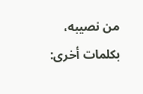من نصيبه، بكلمات أخرى: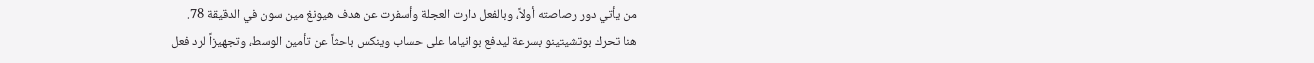من يأتي دور رصاصته أولاً، وبالفعل دارت العجلة وأسفرت عن هدف هيونغ مين سون في الدقيقة 78.
هنا تحرك بوتشيتينو بسرعة ليدفع بوانياما على حساب وينكس باحثاً عن تأمين الوسط، وتجهيزاً لرد فعل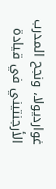غوارديولا، ونجح المدرب الأرجنتيني في قيادة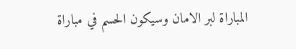المباراة لبر الامان وسيكون الحسم في مباراة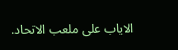الاياب على ملعب الاتحاد.